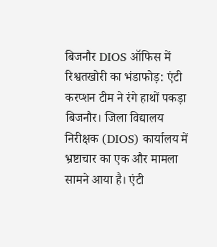बिजनौर DIOS ऑफिस में रिश्वतखोरी का भंडाफोड़: एंटी करप्शन टीम ने रंगे हाथों पकड़ा
बिजनौर। जिला विद्यालय निरीक्षक (DIOS) कार्यालय में भ्रष्टाचार का एक और मामला सामने आया है। एंटी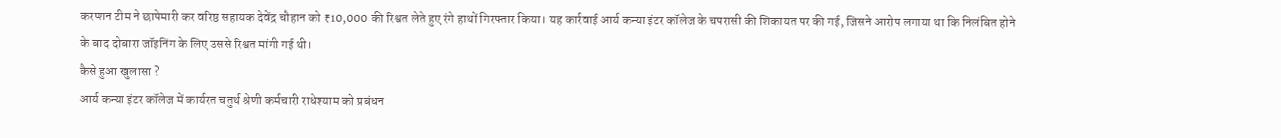करप्शन टीम ने छापेमारी कर वरिष्ठ सहायक देवेंद्र चौहान को ₹10,000 की रिश्वत लेते हुए रंगे हाथों गिरफ्तार किया। यह कार्रवाई आर्य कन्या इंटर कॉलेज के चपरासी की शिकायत पर की गई, जिसने आरोप लगाया था कि निलंबित होने के बाद दोबारा जॉइनिंग के लिए उससे रिश्वत मांगी गई थी।
कैसे हुआ खुलासा ?
आर्य कन्या इंटर कॉलेज में कार्यरत चतुर्थ श्रेणी कर्मचारी राधेश्याम को प्रबंधन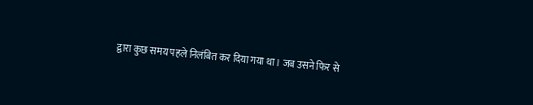द्वारा कुछ समय पहले निलंबित कर दिया गया था। जब उसने फिर से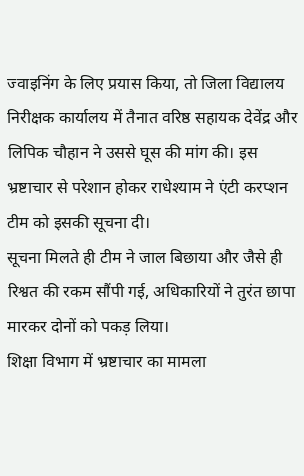ज्वाइनिंग के लिए प्रयास किया, तो जिला विद्यालय निरीक्षक कार्यालय में तैनात वरिष्ठ सहायक देवेंद्र और लिपिक चौहान ने उससे घूस की मांग की। इस भ्रष्टाचार से परेशान होकर राधेश्याम ने एंटी करप्शन टीम को इसकी सूचना दी।
सूचना मिलते ही टीम ने जाल बिछाया और जैसे ही रिश्वत की रकम सौंपी गई, अधिकारियों ने तुरंत छापा मारकर दोनों को पकड़ लिया।
शिक्षा विभाग में भ्रष्टाचार का मामला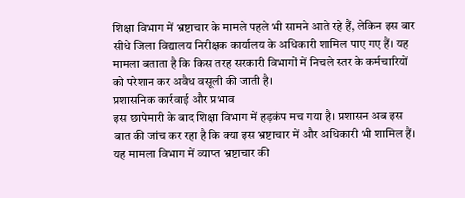शिक्षा विभाग में भ्रष्टाचार के मामले पहले भी सामने आते रहे हैं, लेकिन इस बार सीधे जिला विद्यालय निरीक्षक कार्यालय के अधिकारी शामिल पाए गए हैं। यह मामला बताता है कि किस तरह सरकारी विभागों में निचले स्तर के कर्मचारियों को परेशान कर अवैध वसूली की जाती है।
प्रशासनिक कार्रवाई और प्रभाव
इस छापेमारी के बाद शिक्षा विभाग में हड़कंप मच गया है। प्रशासन अब इस बात की जांच कर रहा है कि क्या इस भ्रष्टाचार में और अधिकारी भी शामिल हैं। यह मामला विभाग में व्याप्त भ्रष्टाचार की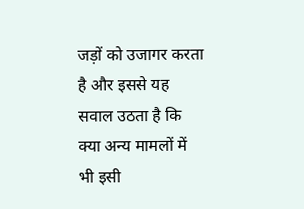जड़ों को उजागर करता है और इससे यह सवाल उठता है कि क्या अन्य मामलों में भी इसी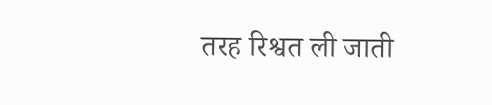तरह रिश्वत ली जाती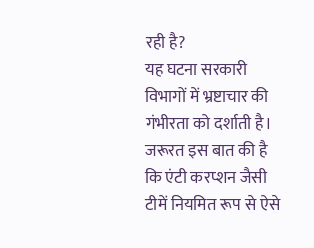रही है?
यह घटना सरकारी विभागों में भ्रष्टाचार की गंभीरता को दर्शाती है। जरूरत इस बात की है कि एंटी करप्शन जैसी टीमें नियमित रूप से ऐसे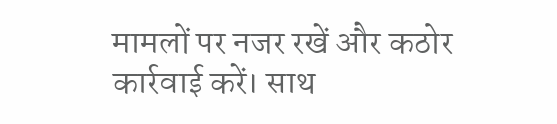मामलों पर नजर रखें और कठोर कार्रवाई करें। साथ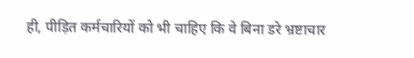ही, पीड़ित कर्मचारियों को भी चाहिए कि वे बिना डरे भ्रष्टाचार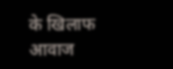के खिलाफ आवाज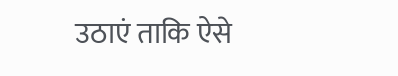उठाएं ताकि ऐसे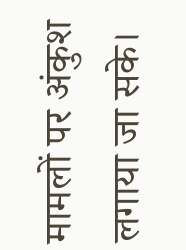मामलों पर अंकुश लगाया जा सके।